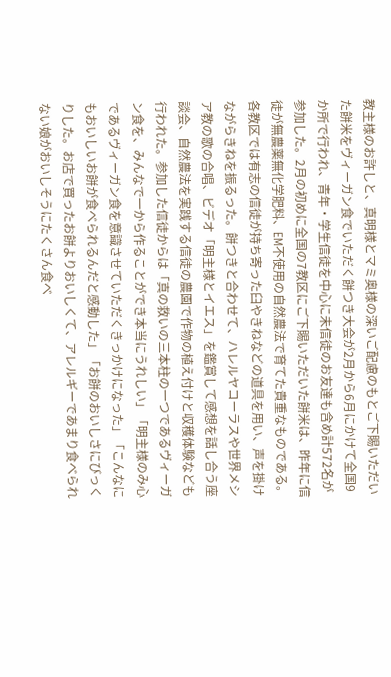教主様のお許しと、真明様とマミ奥様の深いご配慮のもとご下賜いただいた餅米をヴィーガン食でいただく餅つき大会が2月から6月にかけて全国9か所で行われ、青年・学生信徒を中心に未信徒のお友達も含め計572名が参加した。2月の初めに全国の7教区にご下賜いただいた餅米は、昨年に信徒が無農薬無化学肥料、EM不使用の自然農法で育てた貴重なものである。各教区では有志の信徒が持ち寄った臼やきねなどの道具を用い、声を掛けながらきねを振るった。餅つきと合わせて、ハレルヤコーラスや世界メシア教の歌の合唱、ビデオ「明主様とイエス」を鑑賞して感想を話し合う座談会、自然農法を実践する信徒の農園で作物の植え付けと収穫体験なども行われた。参加した信徒からは「真の救いの三本柱の一つであるヴィーガン食を、みんなで一から作ることができ本当にうれしい」「明主様のみ心であるヴィーガン食を意識させていただくきっかけになった」「こんなにもおいしいお餅が食べられるんだと感動した」「お餅のおいしさにびっくりした。お店で買ったお餅よりおいしくて、アレルギーであまり食べられない娘がおいしそうにたくさん食べ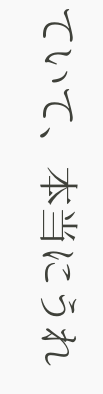ていて、本当にうれ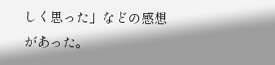しく思った」などの感想があった。